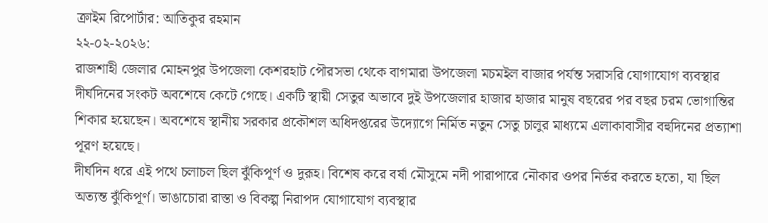ক্রাইম রিপোর্টার: আতিকুর রহমান
২২-০২-২০২৬:
রাজশাহী জেলার মোহনপুর উপজেলা কেশরহাট পৌরসভা থেকে বাগমারা উপজেলা মচমইল বাজার পর্যন্ত সরাসরি যোগাযোগ ব্যবস্থার দীর্ঘদিনের সংকট অবশেষে কেটে গেছে। একটি স্থায়ী সেতুর অভাবে দুই উপজেলার হাজার হাজার মানুষ বছরের পর বছর চরম ভোগান্তির শিকার হয়েছেন। অবশেষে স্থানীয় সরকার প্রকৌশল অধিদপ্তরের উদ্যোগে নির্মিত নতুন সেতু চালুর মাধ্যমে এলাকাবাসীর বহুদিনের প্রত্যাশা পূরণ হয়েছে।
দীর্ঘদিন ধরে এই পথে চলাচল ছিল ঝুঁকিপূর্ণ ও দুরূহ। বিশেষ করে বর্ষা মৌসুমে নদী পারাপারে নৌকার ওপর নির্ভর করতে হতো, যা ছিল অত্যন্ত ঝুঁকিপূর্ণ। ভাঙাচোরা রাস্তা ও বিকল্প নিরাপদ যোগাযোগ ব্যবস্থার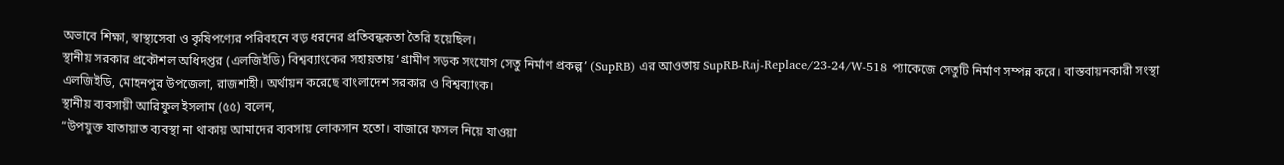অভাবে শিক্ষা, স্বাস্থ্যসেবা ও কৃষিপণ্যের পরিবহনে বড় ধরনের প্রতিবন্ধকতা তৈরি হয়েছিল।
স্থানীয় সরকার প্রকৌশল অধিদপ্তর (এলজিইডি) বিশ্বব্যাংকের সহায়তায় ‘গ্রামীণ সড়ক সংযোগ সেতু নির্মাণ প্রকল্প’ (SupRB) এর আওতায় SupRB-Raj-Replace/23-24/W-518 প্যাকেজে সেতুটি নির্মাণ সম্পন্ন করে। বাস্তবায়নকারী সংস্থা এলজিইডি, মোহনপুর উপজেলা, রাজশাহী। অর্থায়ন করেছে বাংলাদেশ সরকার ও বিশ্বব্যাংক।
স্থানীয় ব্যবসায়ী আরিফুল ইসলাম (৫৫) বলেন,
“উপযুক্ত যাতায়াত ব্যবস্থা না থাকায় আমাদের ব্যবসায় লোকসান হতো। বাজারে ফসল নিয়ে যাওয়া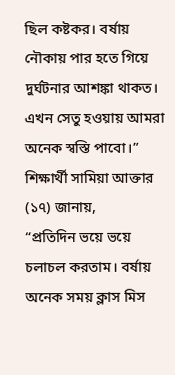ছিল কষ্টকর। বর্ষায় নৌকায় পার হতে গিয়ে দুর্ঘটনার আশঙ্কা থাকত। এখন সেতু হওয়ায় আমরা অনেক স্বস্তি পাবো।”
শিক্ষার্থী সামিয়া আক্তার (১৭) জানায়,
“প্রতিদিন ভয়ে ভয়ে চলাচল করতাম। বর্ষায় অনেক সময় ক্লাস মিস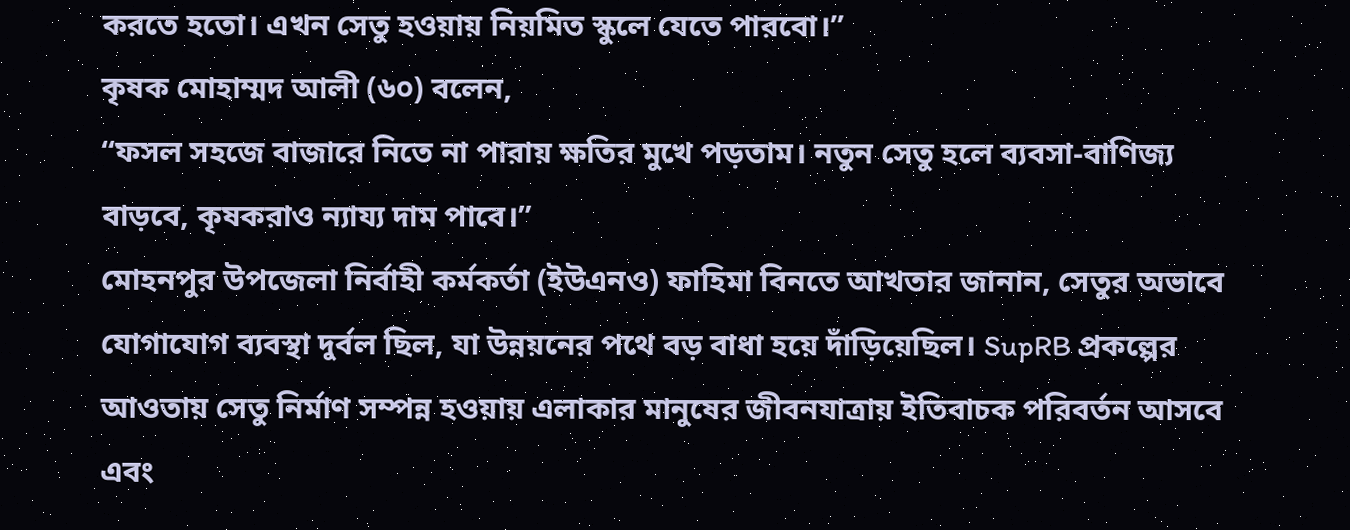করতে হতো। এখন সেতু হওয়ায় নিয়মিত স্কুলে যেতে পারবো।”
কৃষক মোহাম্মদ আলী (৬০) বলেন,
“ফসল সহজে বাজারে নিতে না পারায় ক্ষতির মুখে পড়তাম। নতুন সেতু হলে ব্যবসা-বাণিজ্য বাড়বে, কৃষকরাও ন্যায্য দাম পাবে।”
মোহনপুর উপজেলা নির্বাহী কর্মকর্তা (ইউএনও) ফাহিমা বিনতে আখতার জানান, সেতুর অভাবে যোগাযোগ ব্যবস্থা দুর্বল ছিল, যা উন্নয়নের পথে বড় বাধা হয়ে দাঁড়িয়েছিল। SupRB প্রকল্পের আওতায় সেতু নির্মাণ সম্পন্ন হওয়ায় এলাকার মানুষের জীবনযাত্রায় ইতিবাচক পরিবর্তন আসবে এবং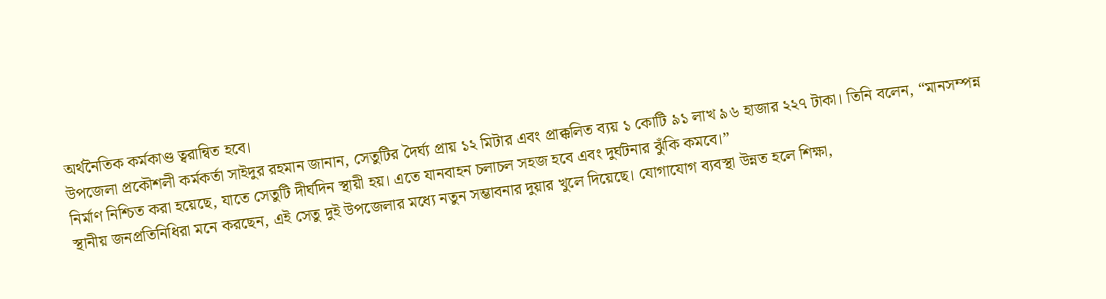অর্থনৈতিক কর্মকাণ্ড ত্বরান্বিত হবে।
উপজেলা প্রকৌশলী কর্মকর্তা সাইদুর রহমান জানান, সেতুটির দৈর্ঘ্য প্রায় ১২ মিটার এবং প্রাক্কলিত ব্যয় ১ কোটি ৯১ লাখ ৯৬ হাজার ২২৭ টাকা। তিনি বলেন, “মানসম্পন্ন নির্মাণ নিশ্চিত করা হয়েছে, যাতে সেতুটি দীর্ঘদিন স্থায়ী হয়। এতে যানবাহন চলাচল সহজ হবে এবং দুর্ঘটনার ঝুঁকি কমবে।”
স্থানীয় জনপ্রতিনিধিরা মনে করছেন, এই সেতু দুই উপজেলার মধ্যে নতুন সম্ভাবনার দুয়ার খুলে দিয়েছে। যোগাযোগ ব্যবস্থা উন্নত হলে শিক্ষা,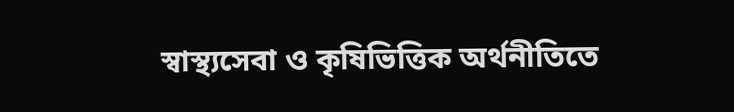স্বাস্থ্যসেবা ও কৃষিভিত্তিক অর্থনীতিতে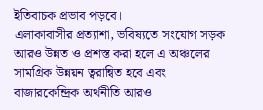ইতিবাচক প্রভাব পড়বে।
এলাকাবাসীর প্রত্যাশা, ভবিষ্যতে সংযোগ সড়ক আরও উন্নত ও প্রশস্ত করা হলে এ অঞ্চলের সামগ্রিক উন্নয়ন ত্বরান্বিত হবে এবং বাজারকেন্দ্রিক অর্থনীতি আরও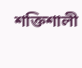শক্তিশালী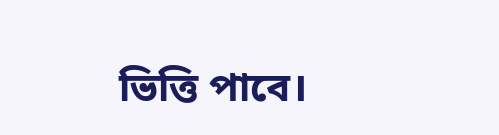ভিত্তি পাবে।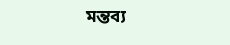মন্তব্য